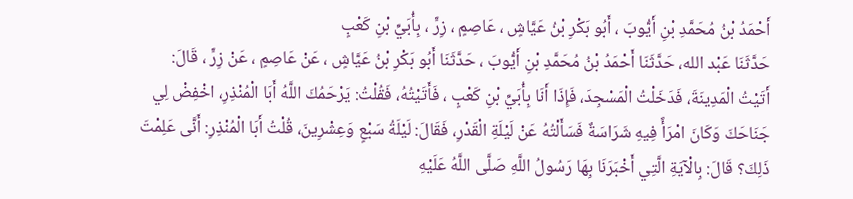أَحْمَدُ بْنُ مُحَمَّدِ بْنِ أَيُّوبَ ، أَبُو بَكْرِ بْنُ عَيَّاشٍ ، عَاصِمٍ ، زِرٍّ ، بِأُبَيِّ بْنِ كَعْبٍ
حَدَّثَنَا عَبْد الله، حَدَّثَنَا أَحْمَدُ بْنُ مُحَمَّدِ بْنِ أَيُّوبَ ، حَدَّثَنَا أَبُو بَكْرِ بْنُ عَيَّاشٍ ، عَنْ عَاصِمٍ ، عَنْ زِرٍّ ، قَالَ: أَتَيْتُ الْمَدِينَةَ، فَدَخَلْتُ الْمَسْجِدَ، فَإِذَا أَنَا بِأُبَيِّ بْنِ كَعْبٍ ، فَأَتَيْتُهُ، فَقُلْتُ: يَرْحَمُكَ اللَّهُ أَبَا الْمُنْذِرِ، اخْفِضْ لِي جَنَاحَكَ وَكَانَ امْرَأً فِيهِ شَرَاسَةٌ فَسَأَلْتُهُ عَنْ لَيْلَةِ الْقَدْرِ، فَقَالَ: لَيْلَةُ سَبْعٍ وَعِشْرِينَ، قُلْتُ أَبَا الْمُنْذِرِ: أَنَّى عَلِمْتَ ذَلِكَ؟ قَالَ: بِالْآيَةِ الَّتِي أَخْبَرَنَا بِهَا رَسُولُ اللَّهِ صَلَّى اللَّهُ عَلَيْهِ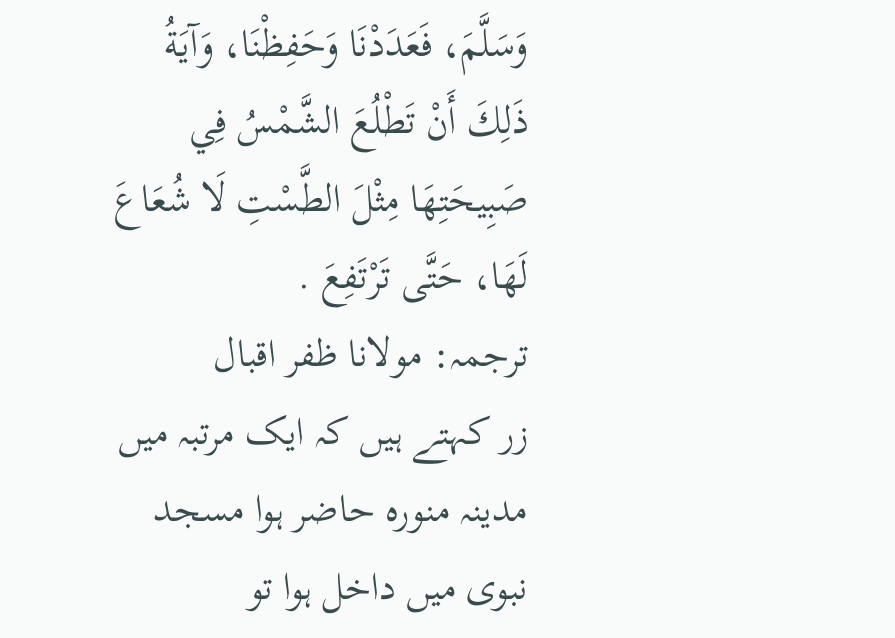وَسَلَّمَ، فَعَدَدْنَا وَحَفِظْنَا، وَآيَةُ ذَلِكَ أَنْ تَطْلُعَ الشَّمْسُ فِي صَبِيحَتِهَا مِثْلَ الطَّسْتِ لَا شُعَاعَ لَهَا، حَتَّى تَرْتَفِعَ .
ترجمہ: مولانا ظفر اقبال
زر کہتے ہیں کہ ایک مرتبہ میں مدینہ منورہ حاضر ہوا مسجد نبوی میں داخل ہوا تو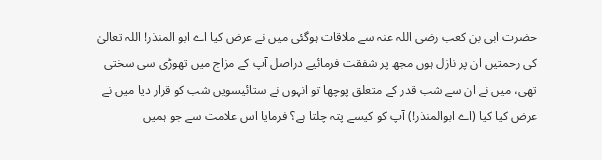حضرت ابی بن کعب رضی اللہ عنہ سے ملاقات ہوگئی میں نے عرض کیا اے ابو المنذر! اللہ تعالیٰ کی رحمتیں ان پر نازل ہوں مجھ پر شفقت فرمائیے دراصل آپ کے مزاج میں تھوڑی سی سختی تھی، میں نے ان سے شب قدر کے متعلق پوچھا تو انہوں نے ستائیسویں شب کو قرار دیا میں نے عرض کیا کیا (اے ابوالمنذر!) آپ کو کیسے پتہ چلتا ہے؟ فرمایا اس علامت سے جو ہمیں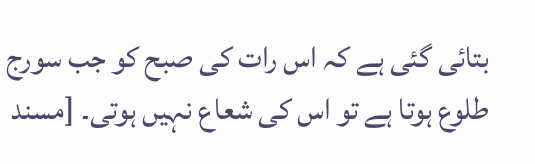بتائی گئی ہے کہ اس رات کی صبح کو جب سورج طلوع ہوتا ہے تو اس کی شعاع نہیں ہوتی۔ [مسند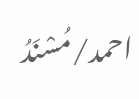احمد/مُسْنَدُ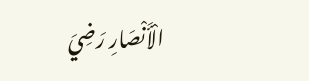الْأَنْصَارِ رَضِيَ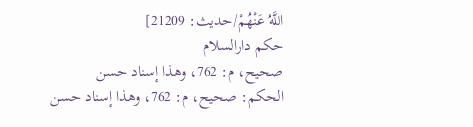اللَّهُ عَنْهُمْ/حدیث: 21209]
حکم دارالسلام
صحيح، م: 762، وهذا إسناد حسن
الحكم: صحيح، م: 762، وهذا إسناد حسن